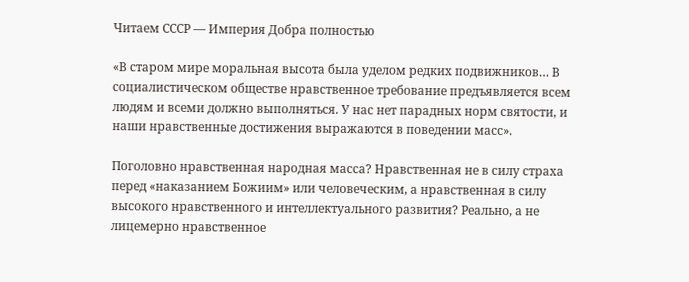Читаем СССР — Империя Добра полностью

«В старом мире моральная высота была уделом редких подвижников… В социалистическом обществе нравственное требование предъявляется всем людям и всеми должно выполняться. У нас нет парадных норм святости, и наши нравственные достижения выражаются в поведении масс».

Поголовно нравственная народная масса? Нравственная не в силу страха перед «наказанием Божиим» или человеческим, а нравственная в силу высокого нравственного и интеллектуального развития? Реально, а не лицемерно нравственное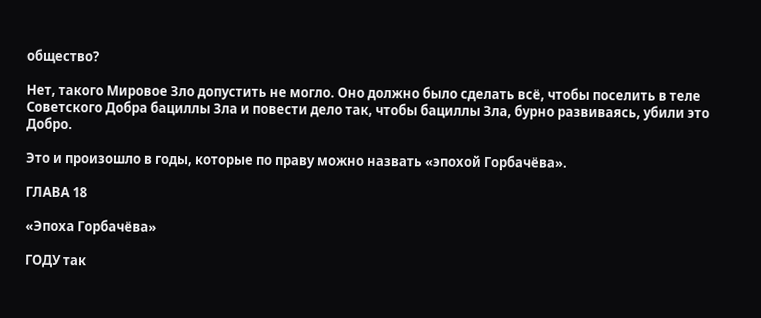общество?

Нет, такого Мировое Зло допустить не могло. Оно должно было сделать всё, чтобы поселить в теле Советского Добра бациллы Зла и повести дело так, чтобы бациллы Зла, бурно развиваясь, убили это Добро.

Это и произошло в годы, которые по праву можно назвать «эпохой Горбачёва».

ГЛАВА 18

«Эпоха Горбачёва»

ГОДУ так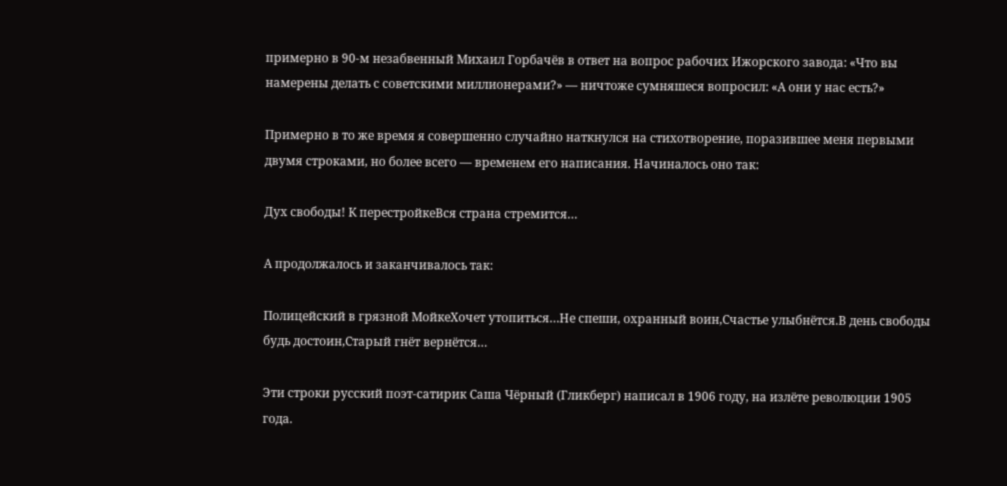примерно в 90-м незабвенный Михаил Горбачёв в ответ на вопрос рабочих Ижорского завода: «Что вы намерены делать с советскими миллионерами?» — ничтоже сумняшеся вопросил: «А они у нас есть?»

Примерно в то же время я совершенно случайно наткнулся на стихотворение, поразившее меня первыми двумя строками, но более всего — временем его написания. Начиналось оно так:

Дух свободы! К перестройкеВся страна стремится…

А продолжалось и заканчивалось так:

Полицейский в грязной МойкеХочет утопиться…Не спеши, охранный воин,Счастье улыбнётся.В день свободы будь достоин,Старый гнёт вернётся…

Эти строки русский поэт-сатирик Саша Чёрный (Гликберг) написал в 1906 году, на излёте революции 1905 года.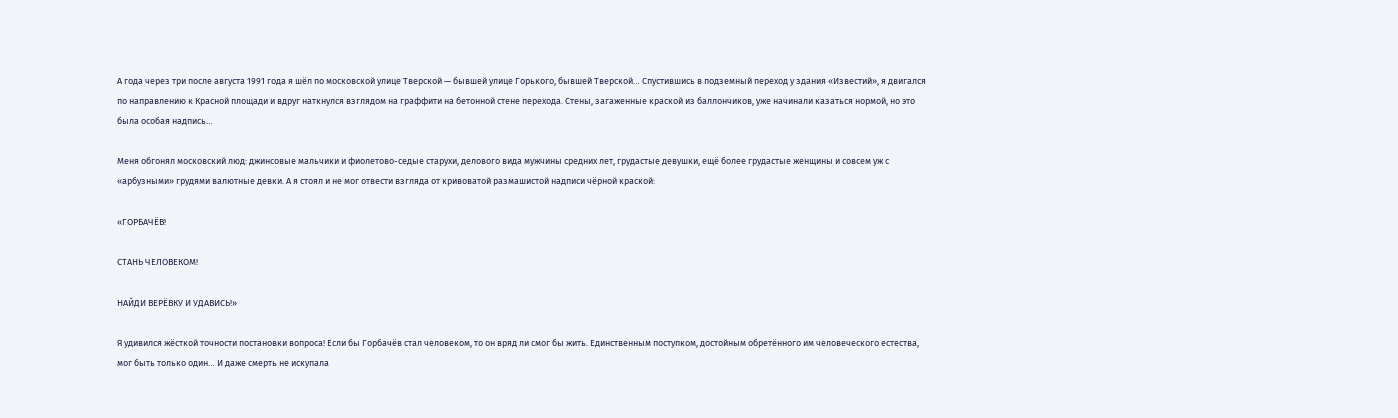А года через три после августа 1991 года я шёл по московской улице Тверской — бывшей улице Горького, бывшей Тверской… Спустившись в подземный переход у здания «Известий», я двигался по направлению к Красной площади и вдруг наткнулся взглядом на граффити на бетонной стене перехода. Стены, загаженные краской из баллончиков, уже начинали казаться нормой, но это была особая надпись…

Меня обгонял московский люд: джинсовые мальчики и фиолетово-седые старухи, делового вида мужчины средних лет, грудастые девушки, ещё более грудастые женщины и совсем уж с «арбузными» грудями валютные девки. А я стоял и не мог отвести взгляда от кривоватой размашистой надписи чёрной краской:

«ГОРБАЧЁВ!

СТАНЬ ЧЕЛОВЕКОМ!

НАЙДИ ВЕРЁВКУ И УДАВИСЬ!»

Я удивился жёсткой точности постановки вопроса! Если бы Горбачёв стал человеком, то он вряд ли смог бы жить. Единственным поступком, достойным обретённого им человеческого естества, мог быть только один… И даже смерть не искупала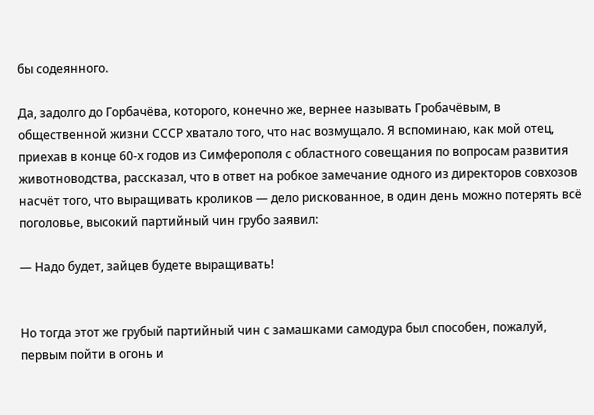бы содеянного.

Да, задолго до Горбачёва, которого, конечно же, вернее называть Гробачёвым, в общественной жизни СССР хватало того, что нас возмущало. Я вспоминаю, как мой отец, приехав в конце 60-х годов из Симферополя с областного совещания по вопросам развития животноводства, рассказал, что в ответ на робкое замечание одного из директоров совхозов насчёт того, что выращивать кроликов — дело рискованное, в один день можно потерять всё поголовье, высокий партийный чин грубо заявил:

— Надо будет, зайцев будете выращивать!


Но тогда этот же грубый партийный чин с замашками самодура был способен, пожалуй, первым пойти в огонь и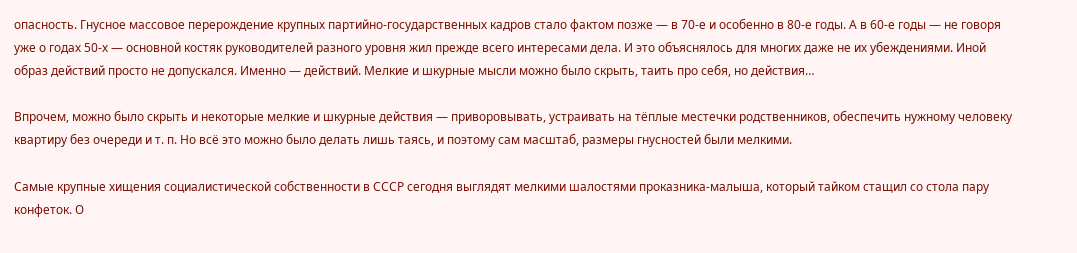опасность. Гнусное массовое перерождение крупных партийно-государственных кадров стало фактом позже — в 70-е и особенно в 80-е годы. А в 60-е годы — не говоря уже о годах 50-х — основной костяк руководителей разного уровня жил прежде всего интересами дела. И это объяснялось для многих даже не их убеждениями. Иной образ действий просто не допускался. Именно — действий. Мелкие и шкурные мысли можно было скрыть, таить про себя, но действия…

Впрочем, можно было скрыть и некоторые мелкие и шкурные действия — приворовывать, устраивать на тёплые местечки родственников, обеспечить нужному человеку квартиру без очереди и т. п. Но всё это можно было делать лишь таясь, и поэтому сам масштаб, размеры гнусностей были мелкими.

Самые крупные хищения социалистической собственности в СССР сегодня выглядят мелкими шалостями проказника-малыша, который тайком стащил со стола пару конфеток. О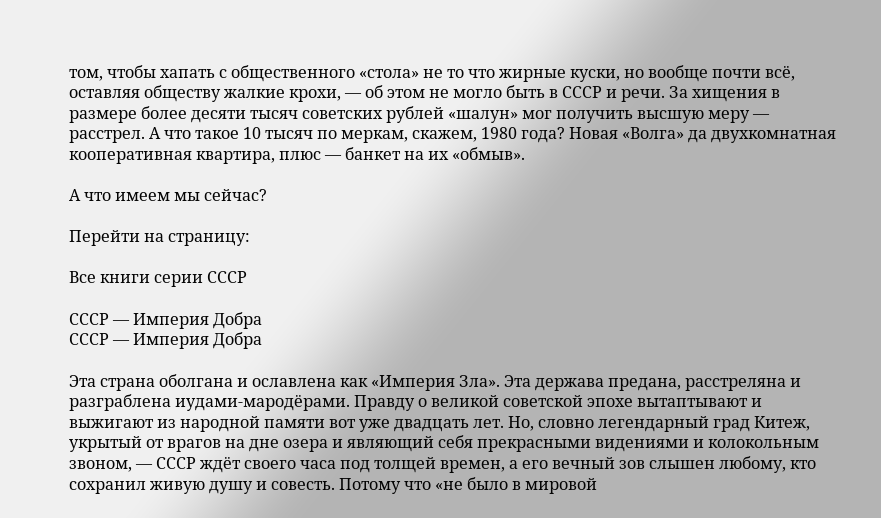том, чтобы хапать с общественного «стола» не то что жирные куски, но вообще почти всё, оставляя обществу жалкие крохи, — об этом не могло быть в СССР и речи. За хищения в размере более десяти тысяч советских рублей «шалун» мог получить высшую меру — расстрел. А что такое 10 тысяч по меркам, скажем, 1980 года? Новая «Волга» да двухкомнатная кооперативная квартира, плюс — банкет на их «обмыв».

А что имеем мы сейчас?

Перейти на страницу:

Все книги серии СССР

СССР — Империя Добра
СССР — Империя Добра

Эта страна оболгана и ославлена как «Империя Зла». Эта держава предана, расстреляна и разграблена иудами-мародёрами. Правду о великой советской эпохе вытаптывают и выжигают из народной памяти вот уже двадцать лет. Но, словно легендарный град Китеж, укрытый от врагов на дне озера и являющий себя прекрасными видениями и колокольным звоном, — СССР ждёт своего часа под толщей времен, а его вечный зов слышен любому, кто сохранил живую душу и совесть. Потому что «не было в мировой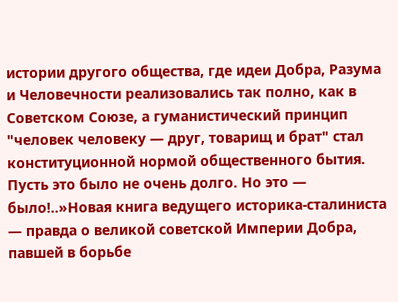истории другого общества, где идеи Добра, Разума и Человечности реализовались так полно, как в Советском Союзе, а гуманистический принцип "человек человеку — друг, товарищ и брат" стал конституционной нормой общественного бытия. Пусть это было не очень долго. Но это — было!..»Новая книга ведущего историка-сталиниста — правда о великой советской Империи Добра, павшей в борьбе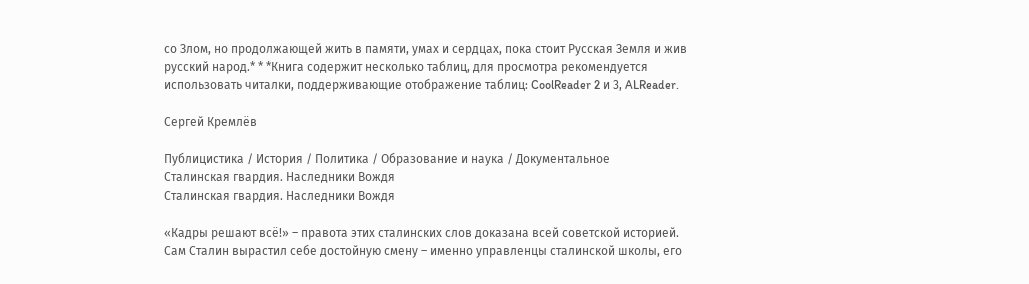со Злом, но продолжающей жить в памяти, умах и сердцах, пока стоит Русская Земля и жив русский народ.* * *Книга содержит несколько таблиц, для просмотра рекомендуется использовать читалки, поддерживающие отображение таблиц: CoolReader 2 и 3, ALReader.

Сергей Кремлёв

Публицистика / История / Политика / Образование и наука / Документальное
Сталинская гвардия. Наследники Вождя
Сталинская гвардия. Наследники Вождя

«Кадры решают всё!» – правота этих сталинских слов доказана всей советской историей. Сам Сталин вырастил себе достойную смену – именно управленцы сталинской школы, его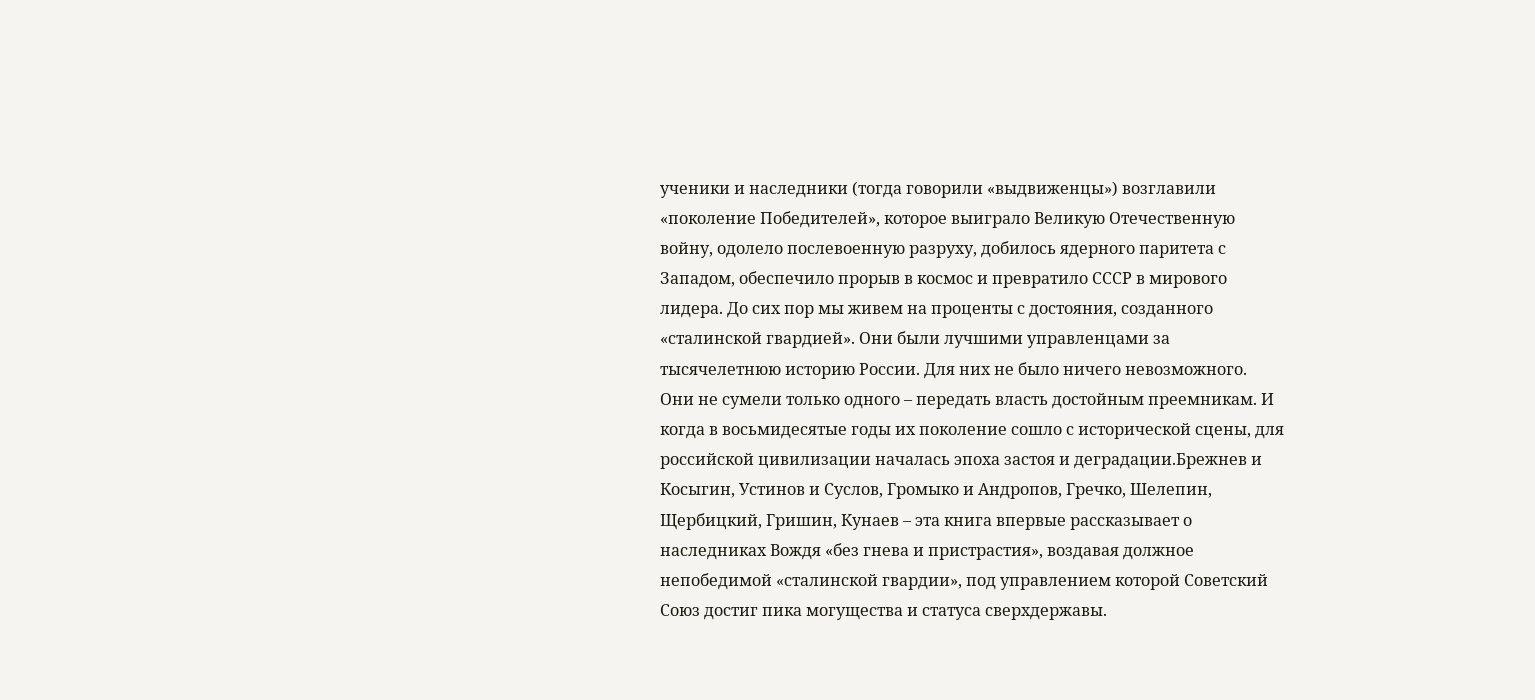ученики и наследники (тогда говорили «выдвиженцы») возглавили «поколение Победителей», которое выиграло Великую Отечественную войну, одолело послевоенную разруху, добилось ядерного паритета с Западом, обеспечило прорыв в космос и превратило СССР в мирового лидера. До сих пор мы живем на проценты с достояния, созданного «сталинской гвардией». Они были лучшими управленцами за тысячелетнюю историю России. Для них не было ничего невозможного. Они не сумели только одного – передать власть достойным преемникам. И когда в восьмидесятые годы их поколение сошло с исторической сцены, для российской цивилизации началась эпоха застоя и деградации.Брежнев и Косыгин, Устинов и Суслов, Громыко и Андропов, Гречко, Шелепин, Щербицкий, Гришин, Кунаев – эта книга впервые рассказывает о наследниках Вождя «без гнева и пристрастия», воздавая должное непобедимой «сталинской гвардии», под управлением которой Советский Союз достиг пика могущества и статуса сверхдержавы.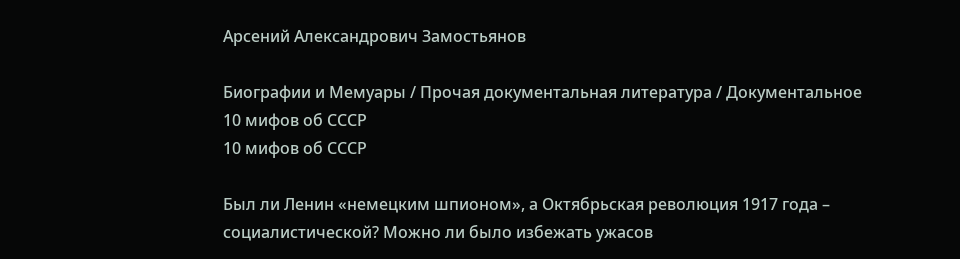Арсений Александрович Замостьянов

Биографии и Мемуары / Прочая документальная литература / Документальное
10 мифов об СССР
10 мифов об СССР

Был ли Ленин «немецким шпионом», а Октябрьская революция 1917 года – социалистической? Можно ли было избежать ужасов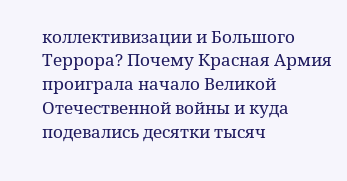коллективизации и Большого Террора? Почему Красная Армия проиграла начало Великой Отечественной войны и куда подевались десятки тысяч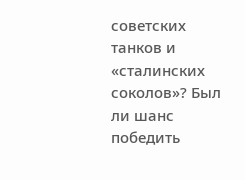советских танков и «сталинских соколов»? Был ли шанс победить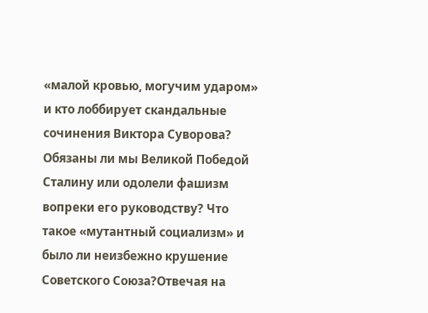«малой кровью, могучим ударом» и кто лоббирует скандальные сочинения Виктора Суворова? Обязаны ли мы Великой Победой Сталину или одолели фашизм вопреки его руководству? Что такое «мутантный социализм» и было ли неизбежно крушение Советского Союза?Отвечая на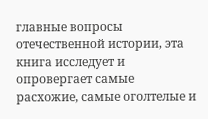главные вопросы отечественной истории, эта книга исследует и опровергает самые расхожие, самые оголтелые и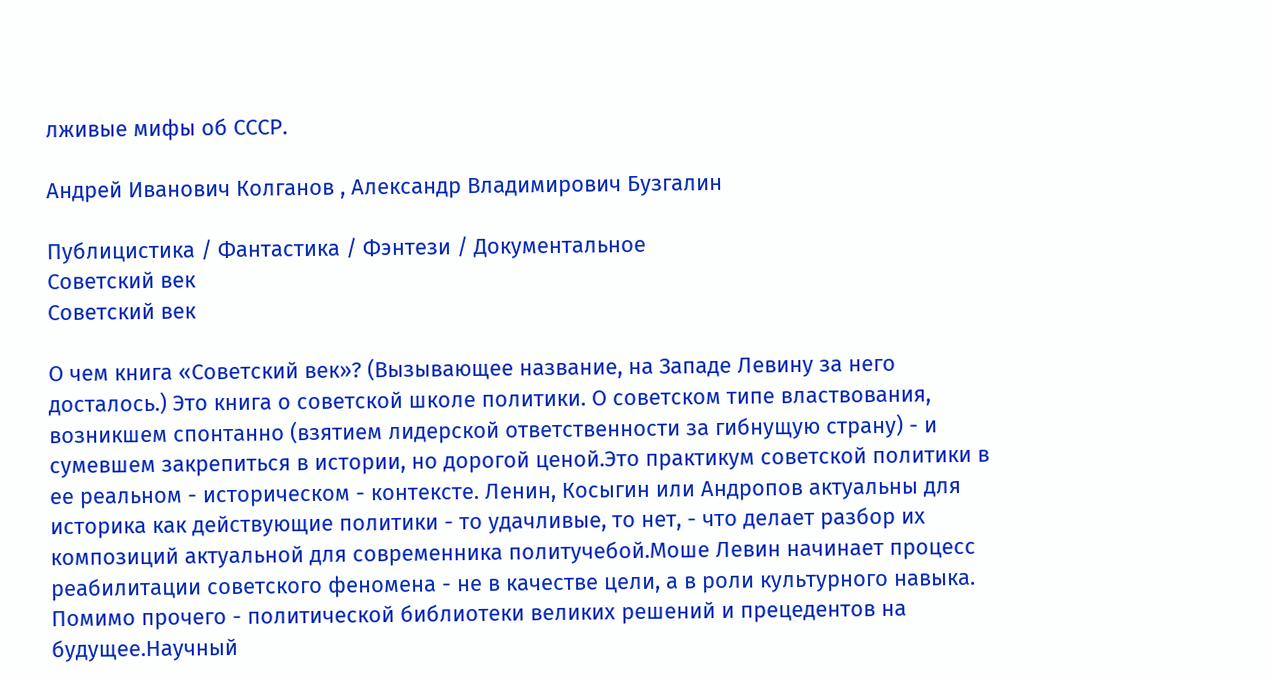лживые мифы об СССР.

Андрей Иванович Колганов , Александр Владимирович Бузгалин

Публицистика / Фантастика / Фэнтези / Документальное
Советский век
Советский век

О чем книга «Советский век»? (Вызывающее название, на Западе Левину за него досталось.) Это книга о советской школе политики. О советском типе властвования, возникшем спонтанно (взятием лидерской ответственности за гибнущую страну) - и сумевшем закрепиться в истории, но дорогой ценой.Это практикум советской политики в ее реальном - историческом - контексте. Ленин, Косыгин или Андропов актуальны для историка как действующие политики - то удачливые, то нет, - что делает разбор их композиций актуальной для современника политучебой.Моше Левин начинает процесс реабилитации советского феномена - не в качестве цели, а в роли культурного навыка. Помимо прочего - политической библиотеки великих решений и прецедентов на будущее.Научный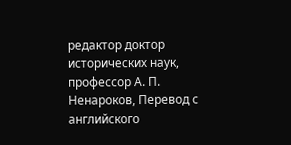редактор доктор исторических наук, профессор А. П. Ненароков, Перевод с английского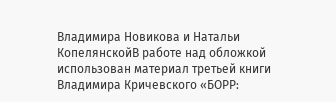Владимира Новикова и Натальи КопелянскойВ работе над обложкой использован материал третьей книги Владимира Кричевского «БОРР: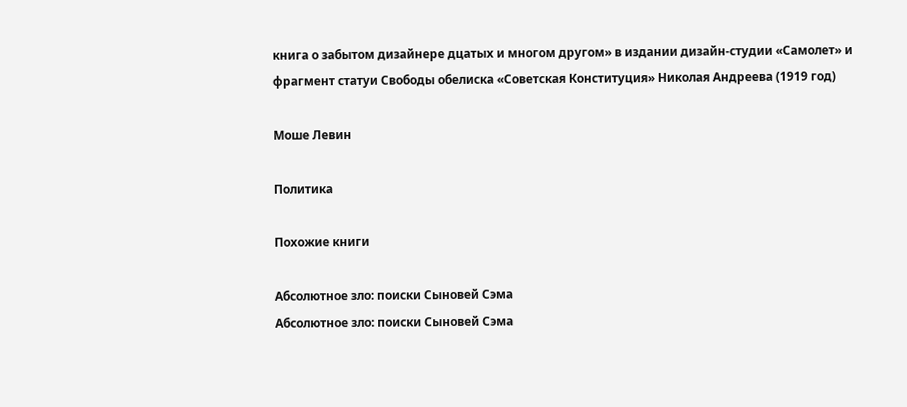книга о забытом дизайнере дцатых и многом другом» в издании дизайн-студии «Самолет» и фрагмент статуи Свободы обелиска «Советская Конституция» Николая Андреева (1919 год)

Моше Левин

Политика

Похожие книги

Абсолютное зло: поиски Сыновей Сэма
Абсолютное зло: поиски Сыновей Сэма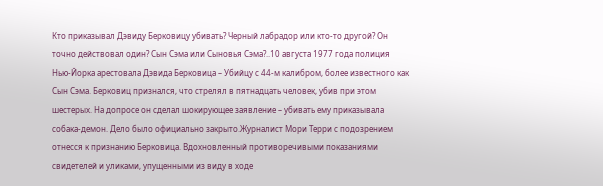Кто приказывал Дэвиду Берковицу убивать? Черный лабрадор или кто-то другой? Он точно действовал один? Сын Сэма или Сыновья Сэма?..10 августа 1977 года полиция Нью-Йорка арестовала Дэвида Берковица – Убийцу с 44-м калибром, более известного как Сын Сэма. Берковиц признался, что стрелял в пятнадцать человек, убив при этом шестерых. На допросе он сделал шокирующее заявление – убивать ему приказывала собака-демон. Дело было официально закрыто.Журналист Мори Терри с подозрением отнесся к признанию Берковица. Вдохновленный противоречивыми показаниями свидетелей и уликами, упущенными из виду в ходе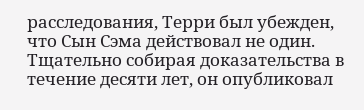расследования, Терри был убежден, что Сын Сэма действовал не один. Тщательно собирая доказательства в течение десяти лет, он опубликовал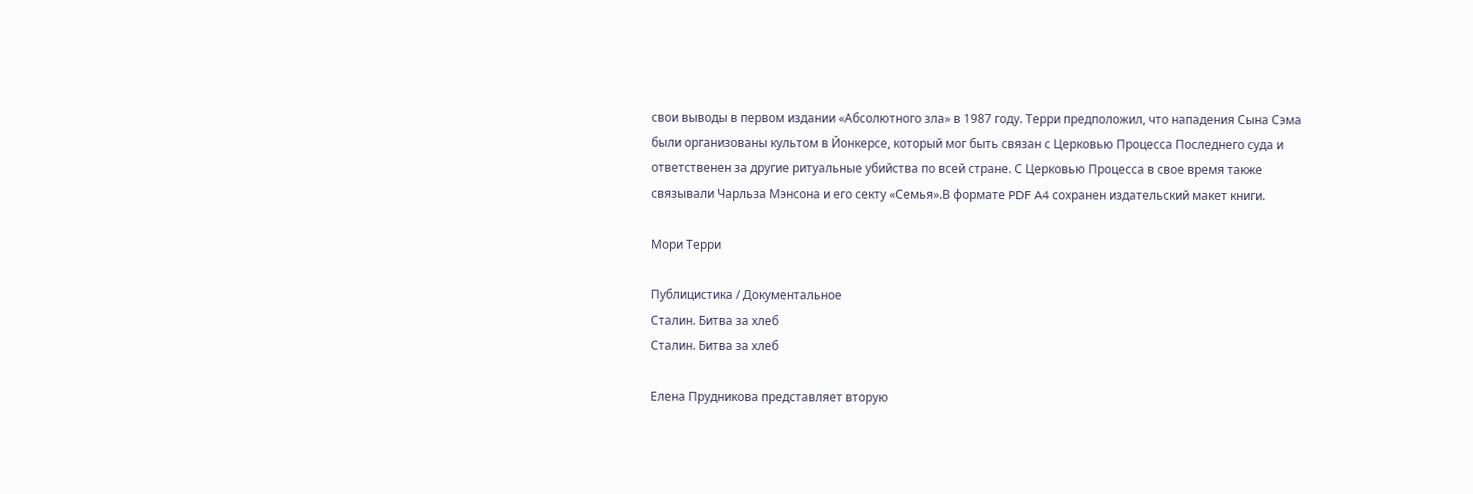свои выводы в первом издании «Абсолютного зла» в 1987 году. Терри предположил, что нападения Сына Сэма были организованы культом в Йонкерсе, который мог быть связан с Церковью Процесса Последнего суда и ответственен за другие ритуальные убийства по всей стране. С Церковью Процесса в свое время также связывали Чарльза Мэнсона и его секту «Семья».В формате PDF A4 сохранен издательский макет книги.

Мори Терри

Публицистика / Документальное
Сталин. Битва за хлеб
Сталин. Битва за хлеб

Елена Прудникова представляет вторую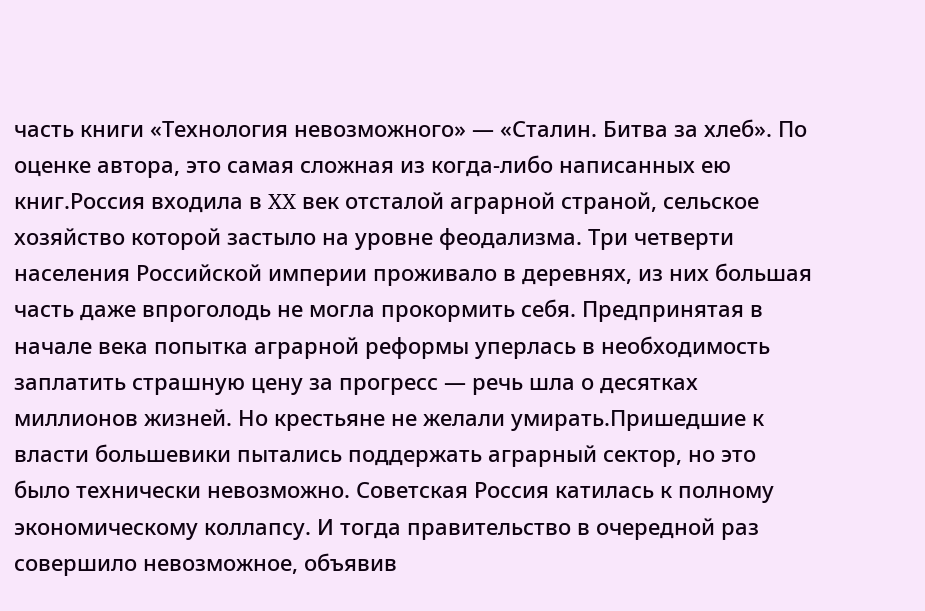часть книги «Технология невозможного» — «Сталин. Битва за хлеб». По оценке автора, это самая сложная из когда-либо написанных ею книг.Россия входила в XX век отсталой аграрной страной, сельское хозяйство которой застыло на уровне феодализма. Три четверти населения Российской империи проживало в деревнях, из них большая часть даже впроголодь не могла прокормить себя. Предпринятая в начале века попытка аграрной реформы уперлась в необходимость заплатить страшную цену за прогресс — речь шла о десятках миллионов жизней. Но крестьяне не желали умирать.Пришедшие к власти большевики пытались поддержать аграрный сектор, но это было технически невозможно. Советская Россия катилась к полному экономическому коллапсу. И тогда правительство в очередной раз совершило невозможное, объявив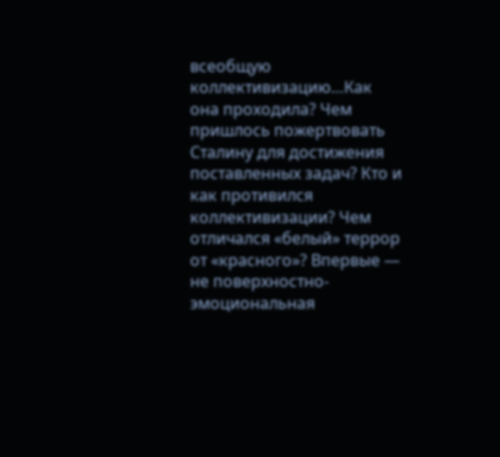всеобщую коллективизацию…Как она проходила? Чем пришлось пожертвовать Сталину для достижения поставленных задач? Кто и как противился коллективизации? Чем отличался «белый» террор от «красного»? Впервые — не поверхностно-эмоциональная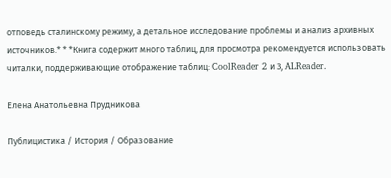отповедь сталинскому режиму, а детальное исследование проблемы и анализ архивных источников.* * *Книга содержит много таблиц, для просмотра рекомендуется использовать читалки, поддерживающие отображение таблиц: CoolReader 2 и 3, ALReader.

Елена Анатольевна Прудникова

Публицистика / История / Образование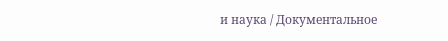и наука / Документальное